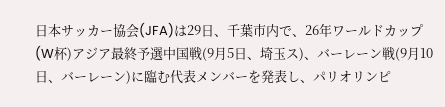日本サッカー協会(JFA)は29日、千葉市内で、26年ワールドカップ(W杯)アジア最終予選中国戦(9月5日、埼玉ス)、バーレーン戦(9月10日、バーレーン)に臨む代表メンバーを発表し、パリオリンピ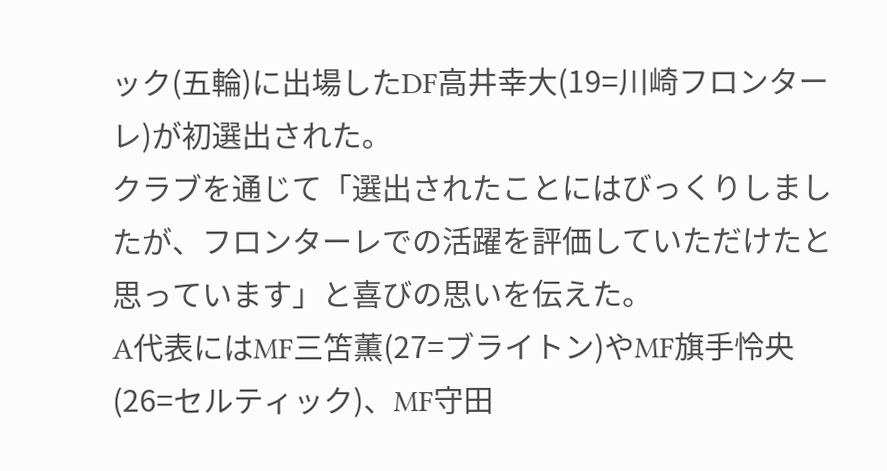ック(五輪)に出場したDF高井幸大(19=川崎フロンターレ)が初選出された。
クラブを通じて「選出されたことにはびっくりしましたが、フロンターレでの活躍を評価していただけたと思っています」と喜びの思いを伝えた。
A代表にはMF三笘薫(27=ブライトン)やMF旗手怜央(26=セルティック)、MF守田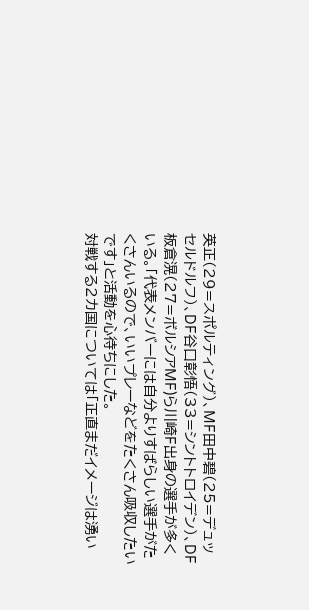英正(29=スポルティング)、MF田中碧(25=デュッセルドルフ)、DF谷口彰悟(33=シントトロイデン)、DF板倉滉(27=ボルシアMF)ら川崎F出身の選手が多くいる。「代表メンバーには自分よりすばらしい選手がたくさんいるので、いいプレーなどをたくさん吸収したいです」と活動を心待ちにした。
対戦する2カ国については「正直まだイメージは湧い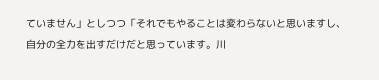ていません」としつつ「それでもやることは変わらないと思いますし、自分の全力を出すだけだと思っています。川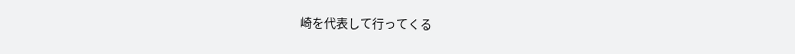崎を代表して行ってくる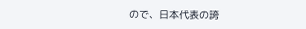ので、日本代表の誇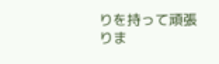りを持って頑張りま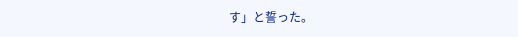す」と誓った。